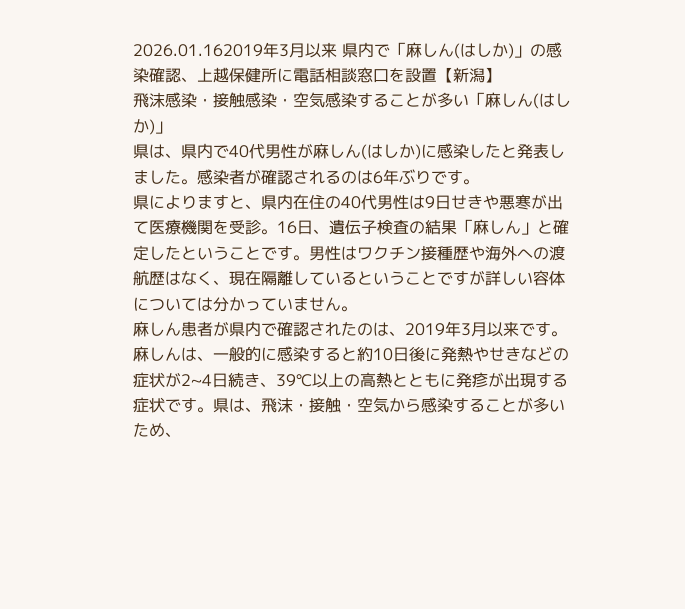2026.01.162019年3月以来 県内で「麻しん(はしか)」の感染確認、上越保健所に電話相談窓口を設置【新潟】
飛沫感染・接触感染・空気感染することが多い「麻しん(はしか)」
県は、県内で40代男性が麻しん(はしか)に感染したと発表しました。感染者が確認されるのは6年ぶりです。
県によりますと、県内在住の40代男性は9日せきや悪寒が出て医療機関を受診。16日、遺伝子検査の結果「麻しん」と確定したということです。男性はワクチン接種歴や海外への渡航歴はなく、現在隔離しているということですが詳しい容体については分かっていません。
麻しん患者が県内で確認されたのは、2019年3月以来です。
麻しんは、一般的に感染すると約10日後に発熱やせきなどの症状が2~4日続き、39℃以上の高熱とともに発疹が出現する症状です。県は、飛沫・接触・空気から感染することが多いため、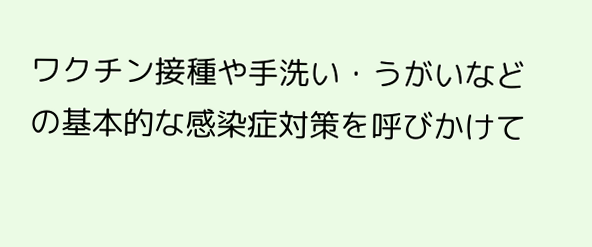ワクチン接種や手洗い・うがいなどの基本的な感染症対策を呼びかけて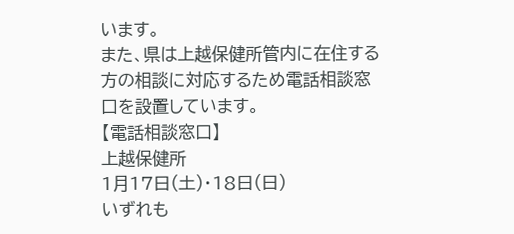います。
また、県は上越保健所管内に在住する方の相談に対応するため電話相談窓口を設置しています。
【電話相談窓口】
上越保健所
1月17日(土)・18日(日)
いずれも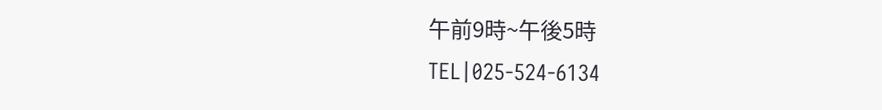午前9時~午後5時
TEL|025-524-6134